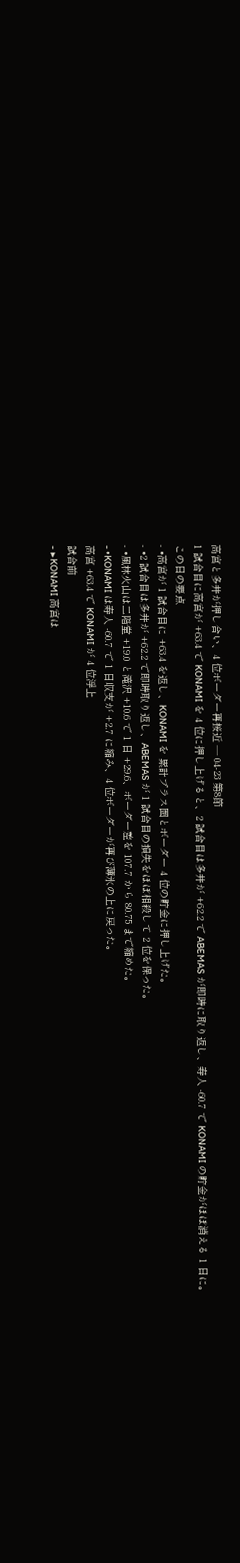高宮と多井が押し合い、4 位ボーダー再接近 — 04-23 第8節
1 試合目に高宮が +63.4 で KONAMI を 4 位に押し上げると、2 試合目は多井が +62.2 で ABEMAS が即時に取り返し、寿人 -60.7 で KONAMI の貯金がほぼ消える 1 日に。
この日の要点
- •高宮が 1 試合目に +63.4 を返し、KONAMI を 累計プラス圏とボーダー 4 位の貯金に押し上げた。
- •2 試合目は多井が +62.2 で即時取り返し、ABEMAS が 1 試合目の損失をほぼ相殺して 2 位を保った。
- •風林火山は二階堂 +19.0 と滝沢 +10.6 で 1 日 +29.6、ボーダー差を 107.7 から 80.75 まで縮めた。
- •KONAMI は寿人 -60.7 で 1 日収支が +2.7 に縮み、4 位ボーダーが再び薄氷の上に戻った。
高宮 +63.4 で KONAMI が 4 位浮上
試合前
- ▶KONAMI 高宮は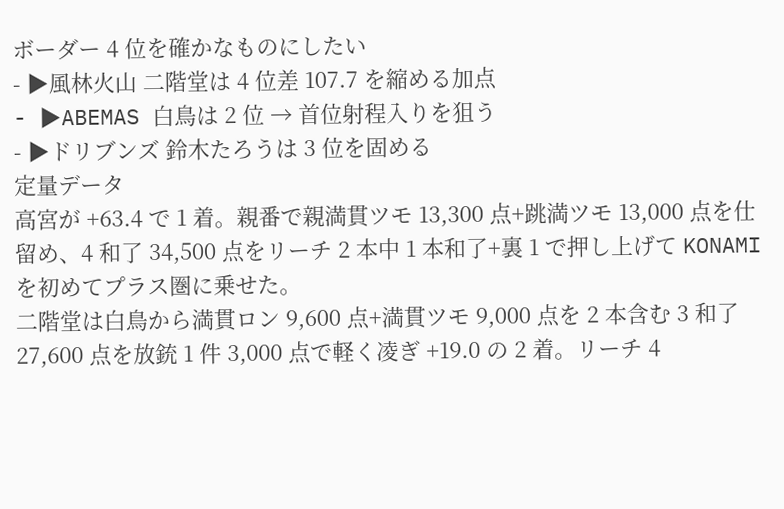ボーダー 4 位を確かなものにしたい
- ▶風林火山 二階堂は 4 位差 107.7 を縮める加点
- ▶ABEMAS 白鳥は 2 位 → 首位射程入りを狙う
- ▶ドリブンズ 鈴木たろうは 3 位を固める
定量データ
高宮が +63.4 で 1 着。親番で親満貫ツモ 13,300 点+跳満ツモ 13,000 点を仕留め、4 和了 34,500 点をリーチ 2 本中 1 本和了+裏 1 で押し上げて KONAMI を初めてプラス圏に乗せた。
二階堂は白鳥から満貫ロン 9,600 点+満貫ツモ 9,000 点を 2 本含む 3 和了 27,600 点を放銃 1 件 3,000 点で軽く凌ぎ +19.0 の 2 着。リーチ 4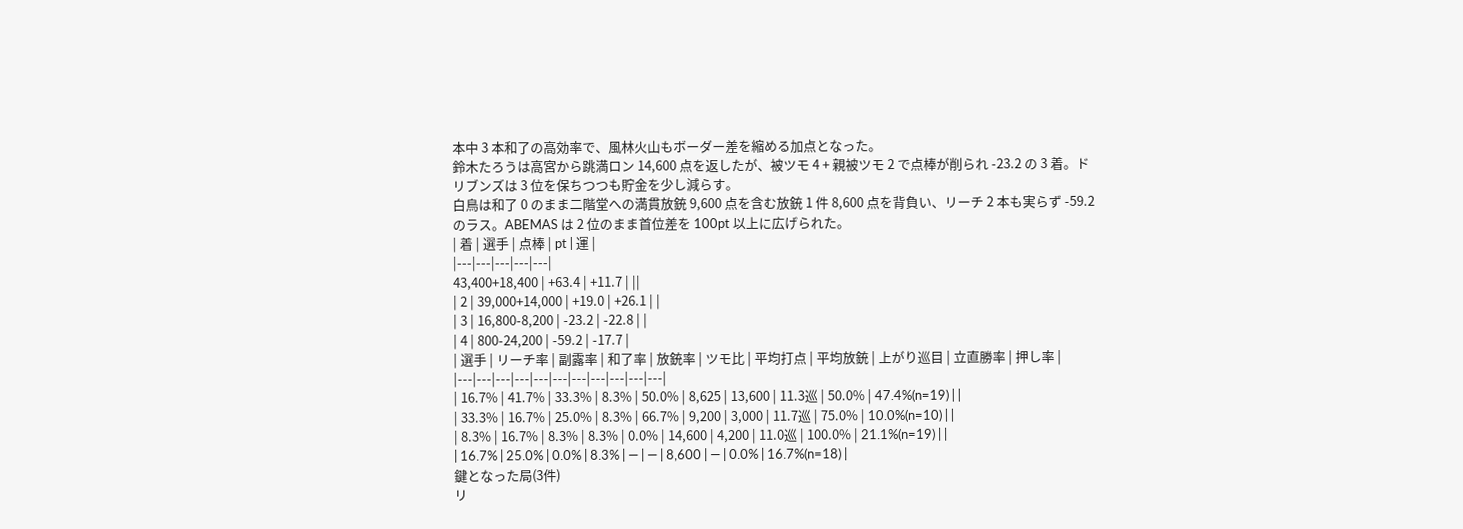本中 3 本和了の高効率で、風林火山もボーダー差を縮める加点となった。
鈴木たろうは高宮から跳満ロン 14,600 点を返したが、被ツモ 4 + 親被ツモ 2 で点棒が削られ -23.2 の 3 着。ドリブンズは 3 位を保ちつつも貯金を少し減らす。
白鳥は和了 0 のまま二階堂への満貫放銃 9,600 点を含む放銃 1 件 8,600 点を背負い、リーチ 2 本も実らず -59.2 のラス。ABEMAS は 2 位のまま首位差を 100pt 以上に広げられた。
| 着 | 選手 | 点棒 | pt | 運 |
|---|---|---|---|---|
43,400+18,400 | +63.4 | +11.7 | ||
| 2 | 39,000+14,000 | +19.0 | +26.1 | |
| 3 | 16,800-8,200 | -23.2 | -22.8 | |
| 4 | 800-24,200 | -59.2 | -17.7 |
| 選手 | リーチ率 | 副露率 | 和了率 | 放銃率 | ツモ比 | 平均打点 | 平均放銃 | 上がり巡目 | 立直勝率 | 押し率 |
|---|---|---|---|---|---|---|---|---|---|---|
| 16.7% | 41.7% | 33.3% | 8.3% | 50.0% | 8,625 | 13,600 | 11.3巡 | 50.0% | 47.4%(n=19) | |
| 33.3% | 16.7% | 25.0% | 8.3% | 66.7% | 9,200 | 3,000 | 11.7巡 | 75.0% | 10.0%(n=10) | |
| 8.3% | 16.7% | 8.3% | 8.3% | 0.0% | 14,600 | 4,200 | 11.0巡 | 100.0% | 21.1%(n=19) | |
| 16.7% | 25.0% | 0.0% | 8.3% | — | — | 8,600 | — | 0.0% | 16.7%(n=18) |
鍵となった局(3件)
リ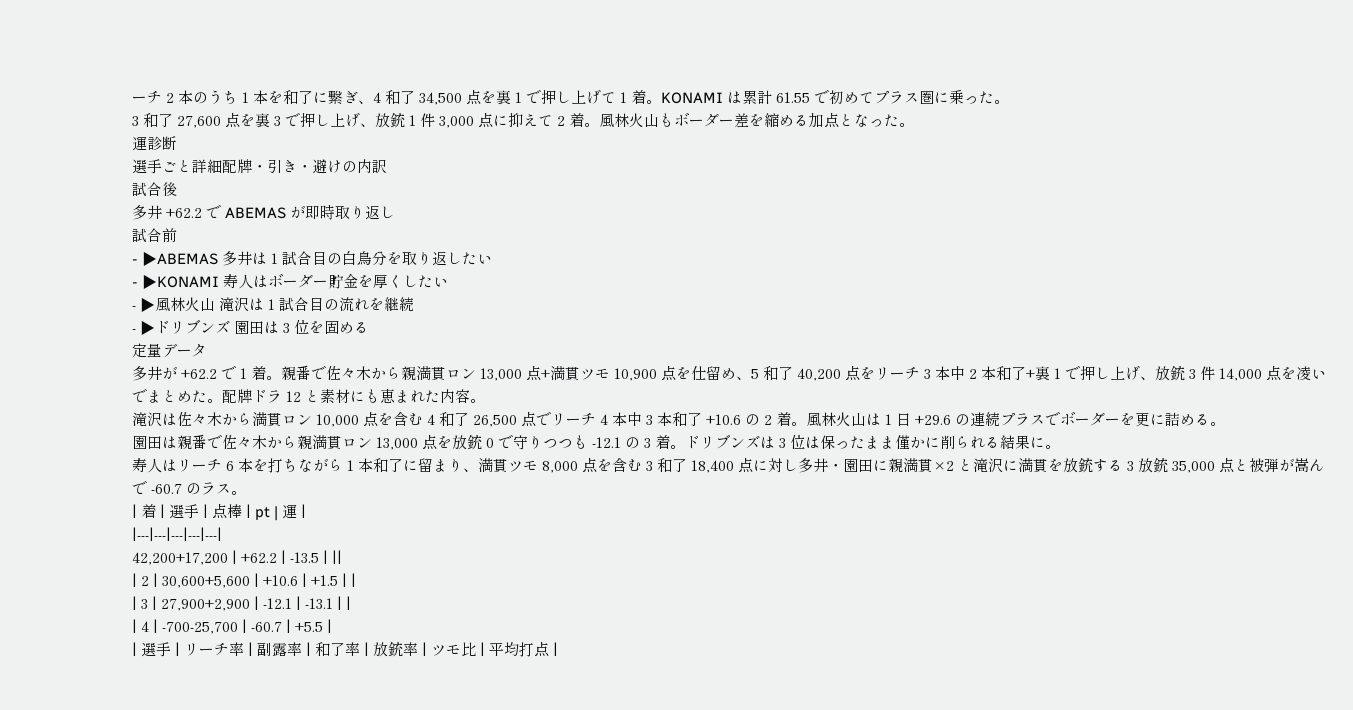ーチ 2 本のうち 1 本を和了に繋ぎ、4 和了 34,500 点を裏 1 で押し上げて 1 着。KONAMI は累計 61.55 で初めてプラス圏に乗った。
3 和了 27,600 点を裏 3 で押し上げ、放銃 1 件 3,000 点に抑えて 2 着。風林火山もボーダー差を縮める加点となった。
運診断
選手ごと詳細配牌・引き・避けの内訳
試合後
多井 +62.2 で ABEMAS が即時取り返し
試合前
- ▶ABEMAS 多井は 1 試合目の白鳥分を取り返したい
- ▶KONAMI 寿人はボーダー貯金を厚くしたい
- ▶風林火山 滝沢は 1 試合目の流れを継続
- ▶ドリブンズ 園田は 3 位を固める
定量データ
多井が +62.2 で 1 着。親番で佐々木から親満貫ロン 13,000 点+満貫ツモ 10,900 点を仕留め、5 和了 40,200 点をリーチ 3 本中 2 本和了+裏 1 で押し上げ、放銃 3 件 14,000 点を凌いでまとめた。配牌ドラ 12 と素材にも恵まれた内容。
滝沢は佐々木から満貫ロン 10,000 点を含む 4 和了 26,500 点でリーチ 4 本中 3 本和了 +10.6 の 2 着。風林火山は 1 日 +29.6 の連続プラスでボーダーを更に詰める。
園田は親番で佐々木から親満貫ロン 13,000 点を放銃 0 で守りつつも -12.1 の 3 着。ドリブンズは 3 位は保ったまま僅かに削られる結果に。
寿人はリーチ 6 本を打ちながら 1 本和了に留まり、満貫ツモ 8,000 点を含む 3 和了 18,400 点に対し多井・園田に親満貫×2 と滝沢に満貫を放銃する 3 放銃 35,000 点と被弾が嵩んで -60.7 のラス。
| 着 | 選手 | 点棒 | pt | 運 |
|---|---|---|---|---|
42,200+17,200 | +62.2 | -13.5 | ||
| 2 | 30,600+5,600 | +10.6 | +1.5 | |
| 3 | 27,900+2,900 | -12.1 | -13.1 | |
| 4 | -700-25,700 | -60.7 | +5.5 |
| 選手 | リーチ率 | 副露率 | 和了率 | 放銃率 | ツモ比 | 平均打点 |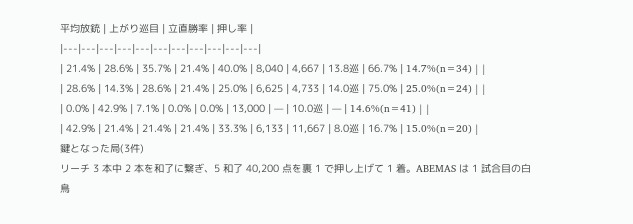平均放銃 | 上がり巡目 | 立直勝率 | 押し率 |
|---|---|---|---|---|---|---|---|---|---|---|
| 21.4% | 28.6% | 35.7% | 21.4% | 40.0% | 8,040 | 4,667 | 13.8巡 | 66.7% | 14.7%(n=34) | |
| 28.6% | 14.3% | 28.6% | 21.4% | 25.0% | 6,625 | 4,733 | 14.0巡 | 75.0% | 25.0%(n=24) | |
| 0.0% | 42.9% | 7.1% | 0.0% | 0.0% | 13,000 | — | 10.0巡 | — | 14.6%(n=41) | |
| 42.9% | 21.4% | 21.4% | 21.4% | 33.3% | 6,133 | 11,667 | 8.0巡 | 16.7% | 15.0%(n=20) |
鍵となった局(3件)
リーチ 3 本中 2 本を和了に繋ぎ、5 和了 40,200 点を裏 1 で押し上げて 1 着。ABEMAS は 1 試合目の白鳥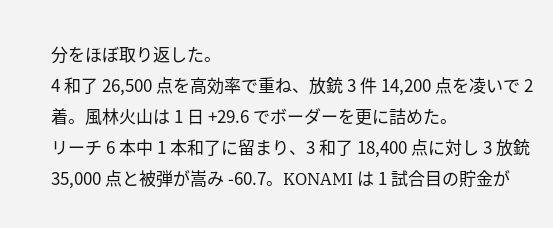分をほぼ取り返した。
4 和了 26,500 点を高効率で重ね、放銃 3 件 14,200 点を凌いで 2 着。風林火山は 1 日 +29.6 でボーダーを更に詰めた。
リーチ 6 本中 1 本和了に留まり、3 和了 18,400 点に対し 3 放銃 35,000 点と被弾が嵩み -60.7。KONAMI は 1 試合目の貯金が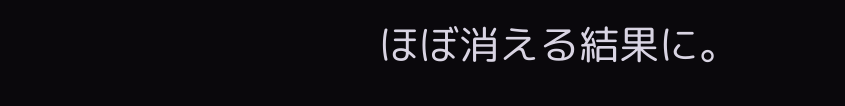ほぼ消える結果に。